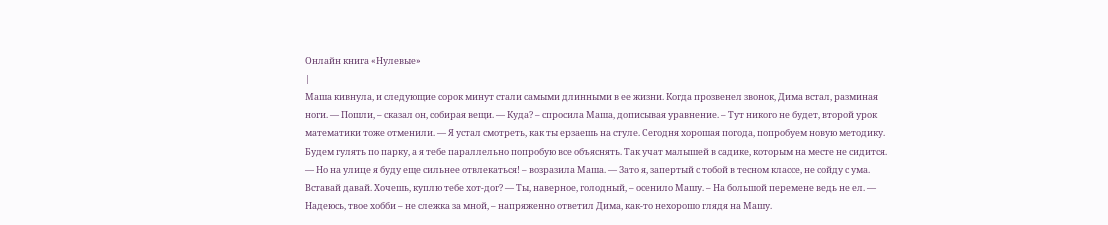Онлайн книга «Нулевые»
|
Маша кивнула, и следующие сорок минут стали самыми длинными в ее жизни. Когда прозвенел звонок, Дима встал, разминая ноги. — Пошли, – сказал он, собирая вещи. — Куда? – спросила Маша, дописывая уравнение. – Тут никого не будет, второй урок математики тоже отменили. — Я устал смотреть, как ты ерзаешь на стуле. Сегодня хорошая погода, попробуем новую методику. Будем гулять по парку, а я тебе параллельно попробую все объяснять. Так учат малышей в садике, которым на месте не сидится. — Но на улице я буду еще сильнее отвлекаться! – возразила Маша. — Зато я, запертый с тобой в тесном классе, не сойду с ума. Вставай давай. Хочешь, куплю тебе хот-дог? — Ты, наверное, голодный, – осенило Машу. – На большой перемене ведь не ел. — Надеюсь, твое хобби – не слежка за мной, – напряженно ответил Дима, как-то нехорошо глядя на Машу.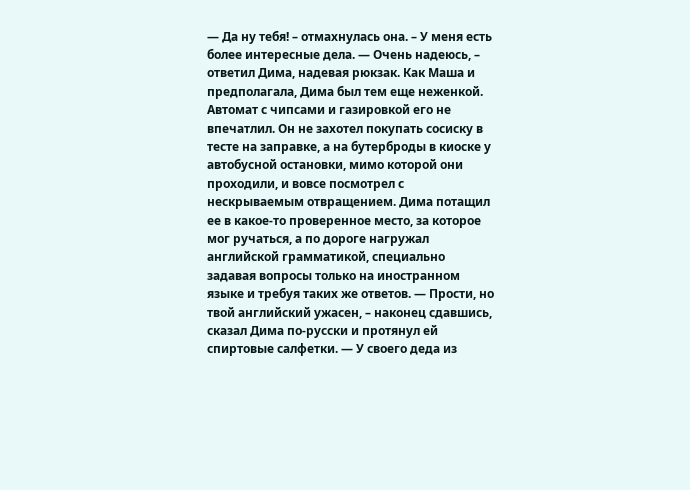— Да ну тебя! – отмахнулась она. – У меня есть более интересные дела. — Очень надеюсь, – ответил Дима, надевая рюкзак. Как Маша и предполагала, Дима был тем еще неженкой. Автомат с чипсами и газировкой его не впечатлил. Он не захотел покупать сосиску в тесте на заправке, а на бутерброды в киоске у автобусной остановки, мимо которой они проходили, и вовсе посмотрел с нескрываемым отвращением. Дима потащил ее в какое-то проверенное место, за которое мог ручаться, а по дороге нагружал английской грамматикой, специально задавая вопросы только на иностранном языке и требуя таких же ответов. — Прости, но твой английский ужасен, – наконец сдавшись, сказал Дима по-русски и протянул ей спиртовые салфетки. — У своего деда из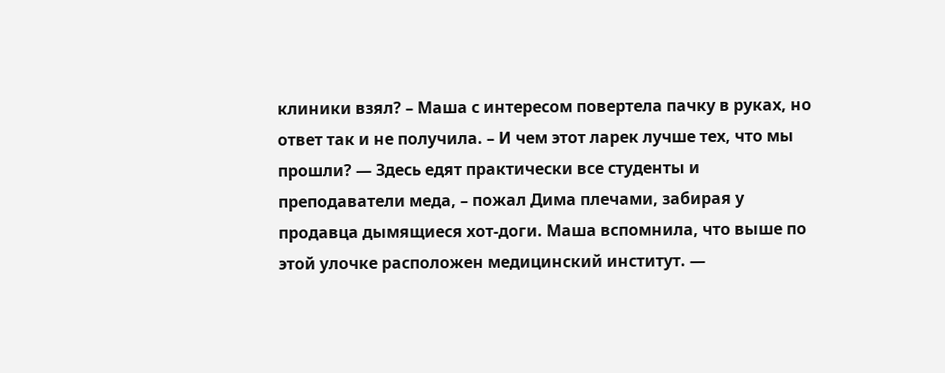клиники взял? – Маша с интересом повертела пачку в руках, но ответ так и не получила. – И чем этот ларек лучше тех, что мы прошли? — Здесь едят практически все студенты и преподаватели меда, – пожал Дима плечами, забирая у продавца дымящиеся хот-доги. Маша вспомнила, что выше по этой улочке расположен медицинский институт. —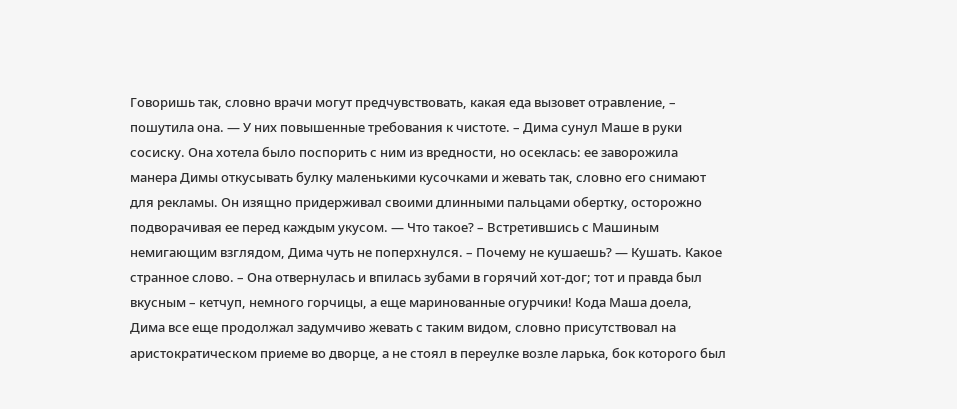Говоришь так, словно врачи могут предчувствовать, какая еда вызовет отравление, – пошутила она. — У них повышенные требования к чистоте. – Дима сунул Маше в руки сосиску. Она хотела было поспорить с ним из вредности, но осеклась: ее заворожила манера Димы откусывать булку маленькими кусочками и жевать так, словно его снимают для рекламы. Он изящно придерживал своими длинными пальцами обертку, осторожно подворачивая ее перед каждым укусом. — Что такое? – Встретившись с Машиным немигающим взглядом, Дима чуть не поперхнулся. – Почему не кушаешь? — Кушать. Какое странное слово. – Она отвернулась и впилась зубами в горячий хот-дог; тот и правда был вкусным – кетчуп, немного горчицы, а еще маринованные огурчики! Кода Маша доела, Дима все еще продолжал задумчиво жевать с таким видом, словно присутствовал на аристократическом приеме во дворце, а не стоял в переулке возле ларька, бок которого был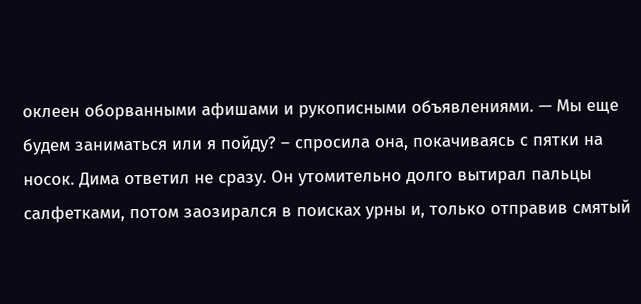оклеен оборванными афишами и рукописными объявлениями. — Мы еще будем заниматься или я пойду? – спросила она, покачиваясь с пятки на носок. Дима ответил не сразу. Он утомительно долго вытирал пальцы салфетками, потом заозирался в поисках урны и, только отправив смятый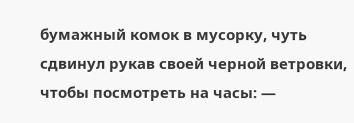бумажный комок в мусорку, чуть сдвинул рукав своей черной ветровки, чтобы посмотреть на часы: —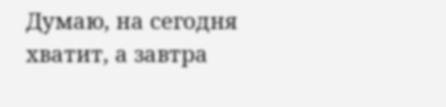Думаю, на сегодня хватит, а завтра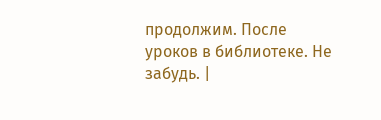продолжим. После уроков в библиотеке. Не забудь. |